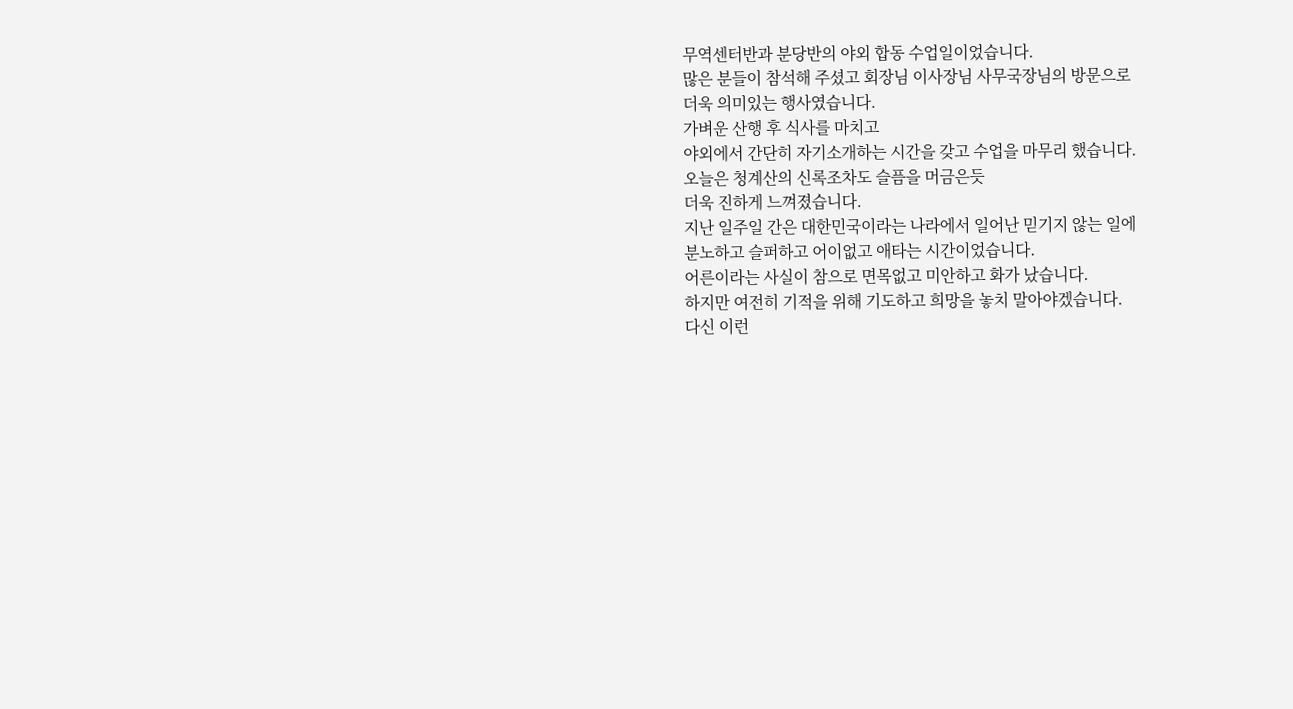무역센터반과 분당반의 야외 합동 수업일이었습니다.
많은 분들이 참석해 주셨고 회장님 이사장님 사무국장님의 방문으로
더욱 의미있는 행사였습니다.
가벼운 산행 후 식사를 마치고
야외에서 간단히 자기소개하는 시간을 갖고 수업을 마무리 했습니다.
오늘은 청계산의 신록조차도 슬픔을 머금은듯
더욱 진하게 느껴졌습니다.
지난 일주일 간은 대한민국이라는 나라에서 일어난 믿기지 않는 일에
분노하고 슬퍼하고 어이없고 애타는 시간이었습니다.
어른이라는 사실이 참으로 면목없고 미안하고 화가 났습니다.
하지만 여전히 기적을 위해 기도하고 희망을 놓치 말아야겠습니다.
다신 이런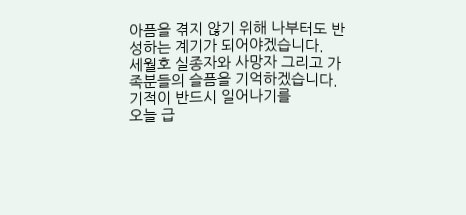아픔을 겪지 않기 위해 나부터도 반성하는 계기가 되어야겠습니다.
세월호 실종자와 사망자 그리고 가족분들의 슬픔을 기억하겠습니다.
기적이 반드시 일어나기를
오늘 급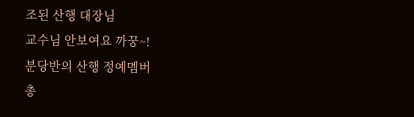조된 산행 대장님
교수님 안보여요 까꿍~!
분당반의 산행 정예멤버
총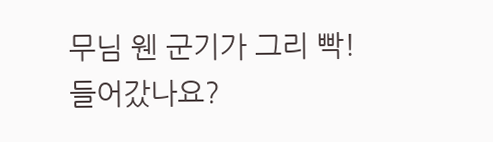무님 웬 군기가 그리 빡! 들어갔나요?